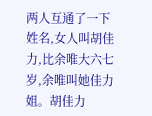两人互通了一下姓名,女人叫胡佳力,比余唯大六七岁,余唯叫她佳力姐。胡佳力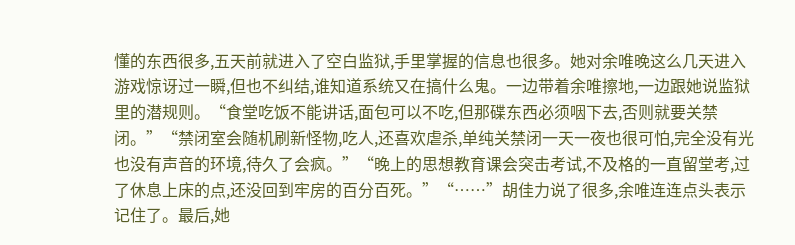懂的东西很多,五天前就进入了空白监狱,手里掌握的信息也很多。她对余唯晚这么几天进入游戏惊讶过一瞬,但也不纠结,谁知道系统又在搞什么鬼。一边带着余唯擦地,一边跟她说监狱里的潜规则。“食堂吃饭不能讲话,面包可以不吃,但那碟东西必须咽下去,否则就要关禁闭。”“禁闭室会随机刷新怪物,吃人,还喜欢虐杀,单纯关禁闭一天一夜也很可怕,完全没有光也没有声音的环境,待久了会疯。”“晚上的思想教育课会突击考试,不及格的一直留堂考,过了休息上床的点,还没回到牢房的百分百死。”“……”胡佳力说了很多,余唯连连点头表示记住了。最后,她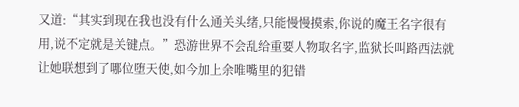又道:“其实到现在我也没有什么通关头绪,只能慢慢摸索,你说的魔王名字很有用,说不定就是关键点。”恐游世界不会乱给重要人物取名字,监狱长叫路西法就让她联想到了哪位堕天使,如今加上余唯嘴里的犯错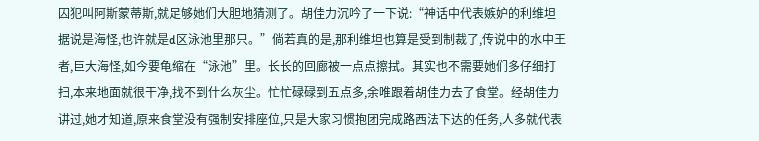囚犯叫阿斯蒙蒂斯,就足够她们大胆地猜测了。胡佳力沉吟了一下说:“神话中代表嫉妒的利维坦据说是海怪,也许就是d区泳池里那只。”倘若真的是,那利维坦也算是受到制裁了,传说中的水中王者,巨大海怪,如今要龟缩在“泳池”里。长长的回廊被一点点擦拭。其实也不需要她们多仔细打扫,本来地面就很干净,找不到什么灰尘。忙忙碌碌到五点多,余唯跟着胡佳力去了食堂。经胡佳力讲过,她才知道,原来食堂没有强制安排座位,只是大家习惯抱团完成路西法下达的任务,人多就代表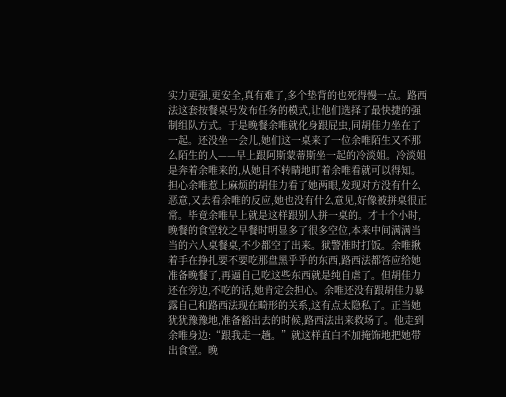实力更强,更安全,真有难了,多个垫背的也死得慢一点。路西法这套按餐桌号发布任务的模式,让他们选择了最快捷的强制组队方式。于是晚餐余唯就化身跟屁虫,同胡佳力坐在了一起。还没坐一会儿,她们这一桌来了一位余唯陌生又不那么陌生的人——早上跟阿斯蒙蒂斯坐一起的冷淡姐。冷淡姐是奔着余唯来的,从她目不转睛地盯着余唯看就可以得知。担心余唯惹上麻烦的胡佳力看了她两眼,发现对方没有什么恶意,又去看余唯的反应,她也没有什么意见,好像被拼桌很正常。毕竟余唯早上就是这样跟别人拼一桌的。才十个小时,晚餐的食堂较之早餐时明显多了很多空位,本来中间满满当当的六人桌餐桌,不少都空了出来。狱警准时打饭。余唯揪着手在挣扎要不要吃那盘黑乎乎的东西,路西法都答应给她准备晚餐了,再逼自己吃这些东西就是纯自虐了。但胡佳力还在旁边,不吃的话,她肯定会担心。余唯还没有跟胡佳力暴露自己和路西法现在畸形的关系,这有点太隐私了。正当她犹犹豫豫地,准备豁出去的时候,路西法出来救场了。他走到余唯身边:“跟我走一趟。”就这样直白不加掩饰地把她带出食堂。晚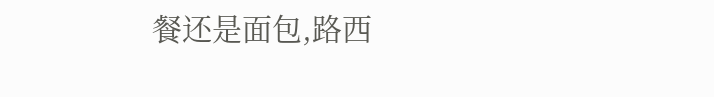餐还是面包,路西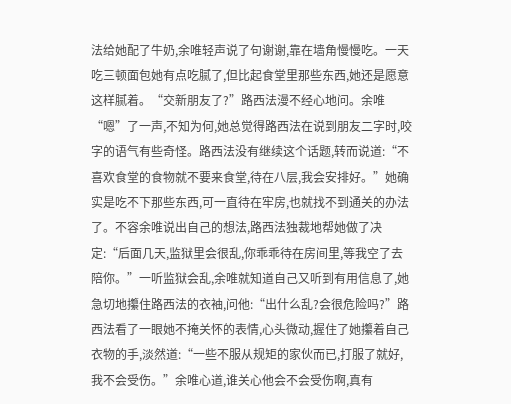法给她配了牛奶,余唯轻声说了句谢谢,靠在墙角慢慢吃。一天吃三顿面包她有点吃腻了,但比起食堂里那些东西,她还是愿意这样腻着。“交新朋友了?”路西法漫不经心地问。余唯“嗯”了一声,不知为何,她总觉得路西法在说到朋友二字时,咬字的语气有些奇怪。路西法没有继续这个话题,转而说道:“不喜欢食堂的食物就不要来食堂,待在八层,我会安排好。”她确实是吃不下那些东西,可一直待在牢房,也就找不到通关的办法了。不容余唯说出自己的想法,路西法独裁地帮她做了决定:“后面几天,监狱里会很乱,你乖乖待在房间里,等我空了去陪你。”一听监狱会乱,余唯就知道自己又听到有用信息了,她急切地攥住路西法的衣袖,问他:“出什么乱?会很危险吗?”路西法看了一眼她不掩关怀的表情,心头微动,握住了她攥着自己衣物的手,淡然道:“一些不服从规矩的家伙而已,打服了就好,我不会受伤。”余唯心道,谁关心他会不会受伤啊,真有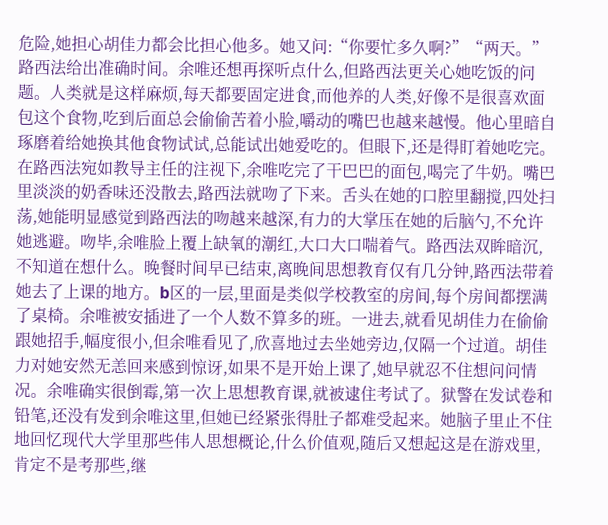危险,她担心胡佳力都会比担心他多。她又问:“你要忙多久啊?”“两天。”路西法给出准确时间。余唯还想再探听点什么,但路西法更关心她吃饭的问题。人类就是这样麻烦,每天都要固定进食,而他养的人类,好像不是很喜欢面包这个食物,吃到后面总会偷偷苦着小脸,嚼动的嘴巴也越来越慢。他心里暗自琢磨着给她换其他食物试试,总能试出她爱吃的。但眼下,还是得盯着她吃完。在路西法宛如教导主任的注视下,余唯吃完了干巴巴的面包,喝完了牛奶。嘴巴里淡淡的奶香味还没散去,路西法就吻了下来。舌头在她的口腔里翻搅,四处扫荡,她能明显感觉到路西法的吻越来越深,有力的大掌压在她的后脑勺,不允许她逃避。吻毕,余唯脸上覆上缺氧的潮红,大口大口喘着气。路西法双眸暗沉,不知道在想什么。晚餐时间早已结束,离晚间思想教育仅有几分钟,路西法带着她去了上课的地方。b区的一层,里面是类似学校教室的房间,每个房间都摆满了桌椅。余唯被安插进了一个人数不算多的班。一进去,就看见胡佳力在偷偷跟她招手,幅度很小,但余唯看见了,欣喜地过去坐她旁边,仅隔一个过道。胡佳力对她安然无恙回来感到惊讶,如果不是开始上课了,她早就忍不住想问问情况。余唯确实很倒霉,第一次上思想教育课,就被逮住考试了。狱警在发试卷和铅笔,还没有发到余唯这里,但她已经紧张得肚子都难受起来。她脑子里止不住地回忆现代大学里那些伟人思想概论,什么价值观,随后又想起这是在游戏里,肯定不是考那些,继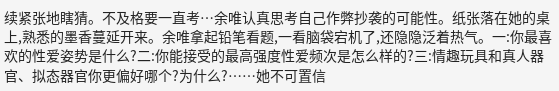续紧张地瞎猜。不及格要一直考…余唯认真思考自己作弊抄袭的可能性。纸张落在她的桌上,熟悉的墨香蔓延开来。余唯拿起铅笔看题,一看脑袋宕机了,还隐隐泛着热气。一:你最喜欢的性爱姿势是什么?二:你能接受的最高强度性爱频次是怎么样的?三:情趣玩具和真人器官、拟态器官你更偏好哪个?为什么?……她不可置信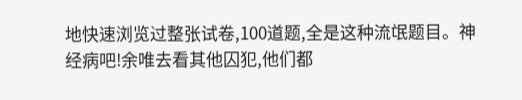地快速浏览过整张试卷,100道题,全是这种流氓题目。神经病吧!余唯去看其他囚犯,他们都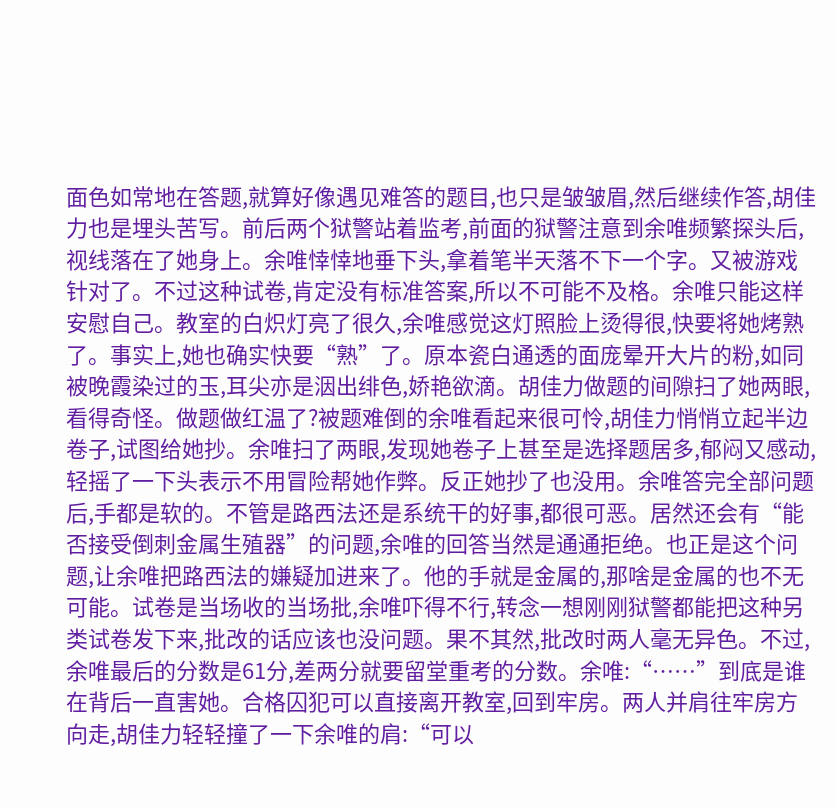面色如常地在答题,就算好像遇见难答的题目,也只是皱皱眉,然后继续作答,胡佳力也是埋头苦写。前后两个狱警站着监考,前面的狱警注意到余唯频繁探头后,视线落在了她身上。余唯悻悻地垂下头,拿着笔半天落不下一个字。又被游戏针对了。不过这种试卷,肯定没有标准答案,所以不可能不及格。余唯只能这样安慰自己。教室的白炽灯亮了很久,余唯感觉这灯照脸上烫得很,快要将她烤熟了。事实上,她也确实快要“熟”了。原本瓷白通透的面庞晕开大片的粉,如同被晚霞染过的玉,耳尖亦是洇出绯色,娇艳欲滴。胡佳力做题的间隙扫了她两眼,看得奇怪。做题做红温了?被题难倒的余唯看起来很可怜,胡佳力悄悄立起半边卷子,试图给她抄。余唯扫了两眼,发现她卷子上甚至是选择题居多,郁闷又感动,轻摇了一下头表示不用冒险帮她作弊。反正她抄了也没用。余唯答完全部问题后,手都是软的。不管是路西法还是系统干的好事,都很可恶。居然还会有“能否接受倒刺金属生殖器”的问题,余唯的回答当然是通通拒绝。也正是这个问题,让余唯把路西法的嫌疑加进来了。他的手就是金属的,那啥是金属的也不无可能。试卷是当场收的当场批,余唯吓得不行,转念一想刚刚狱警都能把这种另类试卷发下来,批改的话应该也没问题。果不其然,批改时两人毫无异色。不过,余唯最后的分数是61分,差两分就要留堂重考的分数。余唯:“……”到底是谁在背后一直害她。合格囚犯可以直接离开教室,回到牢房。两人并肩往牢房方向走,胡佳力轻轻撞了一下余唯的肩:“可以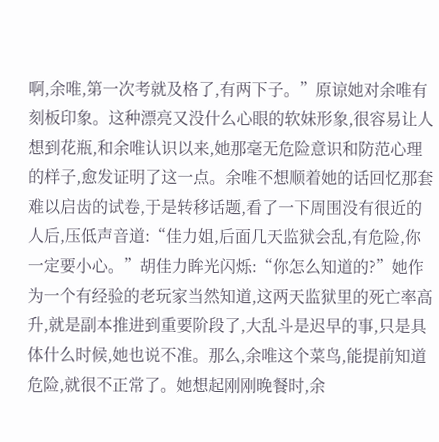啊,余唯,第一次考就及格了,有两下子。”原谅她对余唯有刻板印象。这种漂亮又没什么心眼的软妹形象,很容易让人想到花瓶,和余唯认识以来,她那毫无危险意识和防范心理的样子,愈发证明了这一点。余唯不想顺着她的话回忆那套难以启齿的试卷,于是转移话题,看了一下周围没有很近的人后,压低声音道:“佳力姐,后面几天监狱会乱,有危险,你一定要小心。”胡佳力眸光闪烁:“你怎么知道的?”她作为一个有经验的老玩家当然知道,这两天监狱里的死亡率高升,就是副本推进到重要阶段了,大乱斗是迟早的事,只是具体什么时候,她也说不准。那么,余唯这个菜鸟,能提前知道危险,就很不正常了。她想起刚刚晚餐时,余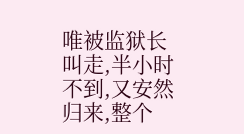唯被监狱长叫走,半小时不到,又安然归来,整个